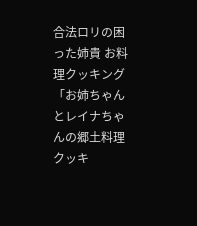合法ロリの困った姉貴 お料理クッキング
「お姉ちゃんとレイナちゃんの郷土料理クッキ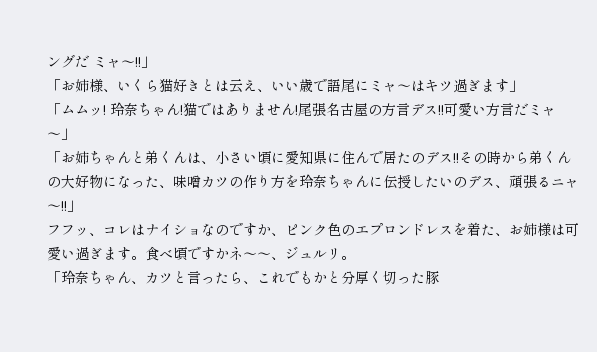ングだ ミャ〜!!」
「お姉様、いくら猫好きとは云え、いい歳で語尾にミャ〜はキツ過ぎます」
「ムムッ! 玲奈ちゃん!猫ではありません!尾張名古屋の方言デス!!可愛い方言だミャ〜」
「お姉ちゃんと弟くんは、小さい頃に愛知県に住んで居たのデス!!その時から弟くんの大好物になった、味噌カツの作り方を玲奈ちゃんに伝授したいのデス、頑張るニャ〜!!」
フフッ、コレはナイショなのですか、ピンク色のエプロンドレスを着た、お姉様は可愛い過ぎます。食べ頃ですかネ〜〜、ジュルリ。
「玲奈ちゃん、カツと言ったら、これでもかと分厚く切った豚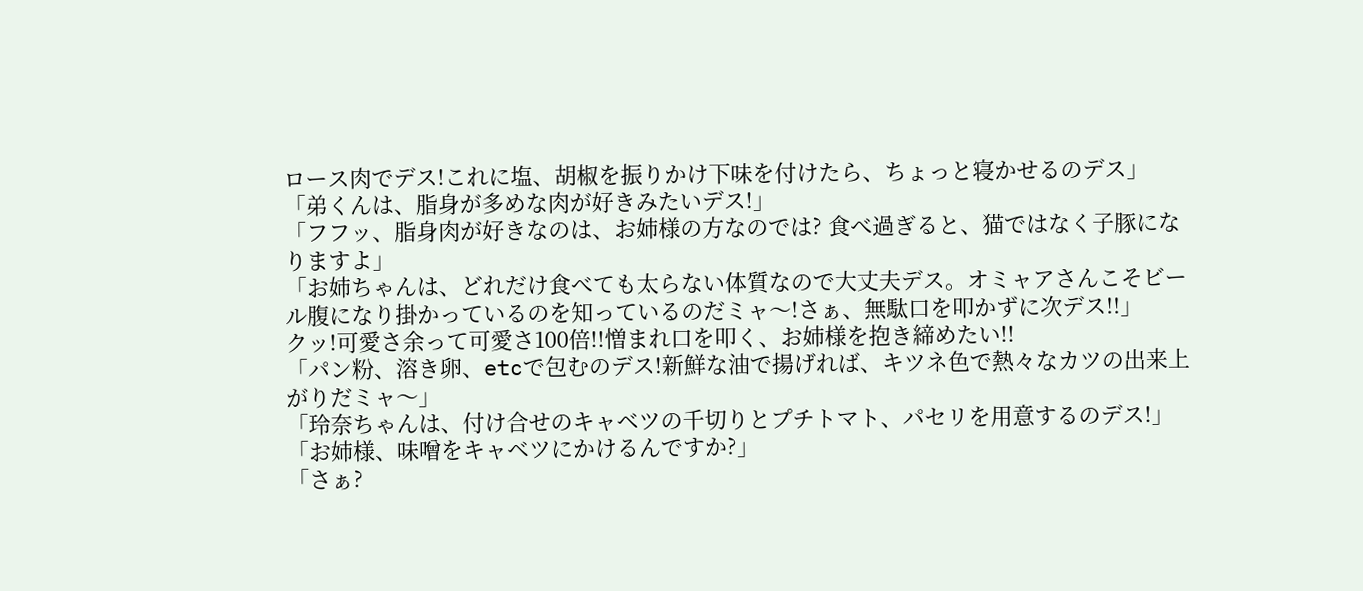ロース肉でデス!これに塩、胡椒を振りかけ下味を付けたら、ちょっと寝かせるのデス」
「弟くんは、脂身が多めな肉が好きみたいデス!」
「フフッ、脂身肉が好きなのは、お姉様の方なのでは? 食べ過ぎると、猫ではなく子豚になりますよ」
「お姉ちゃんは、どれだけ食べても太らない体質なので大丈夫デス。オミャアさんこそビール腹になり掛かっているのを知っているのだミャ〜!さぁ、無駄口を叩かずに次デス!!」
クッ!可愛さ余って可愛さ100倍!!憎まれ口を叩く、お姉様を抱き締めたい!!
「パン粉、溶き卵、etcで包むのデス!新鮮な油で揚げれば、キツネ色で熱々なカツの出来上がりだミャ〜」
「玲奈ちゃんは、付け合せのキャベツの千切りとプチトマト、パセリを用意するのデス!」
「お姉様、味噌をキャベツにかけるんですか?」
「さぁ?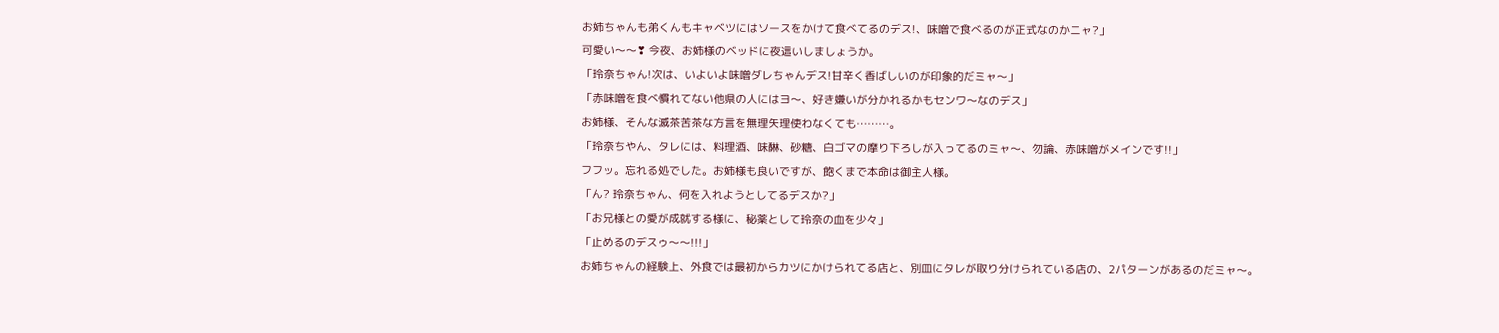お姉ちゃんも弟くんもキャベツにはソースをかけて食べてるのデス!、味噌で食べるのが正式なのかニャ?」
可愛い〜〜❣ 今夜、お姉様のベッドに夜這いしましょうか。
「玲奈ちゃん!次は、いよいよ味噌ダレちゃんデス!甘辛く香ばしいのが印象的だミャ〜」
「赤味噌を食べ慣れてない他県の人にはヨ〜、好き嫌いが分かれるかもセンワ〜なのデス」
お姉様、そんな滅茶苦茶な方言を無理矢理使わなくても………。
「玲奈ちやん、タレには、料理酒、味醂、砂糖、白ゴマの摩り下ろしが入ってるのミャ〜、勿論、赤味噌がメインです!!」
フフッ。忘れる処でした。お姉様も良いですが、飽くまで本命は御主人様。
「ん? 玲奈ちゃん、何を入れようとしてるデスか?」
「お兄様との愛が成就する様に、秘薬として玲奈の血を少々」
「止めるのデスゥ〜〜!!!」
お姉ちゃんの経験上、外食では最初からカツにかけられてる店と、別皿にタレが取り分けられている店の、2パターンがあるのだミャ〜。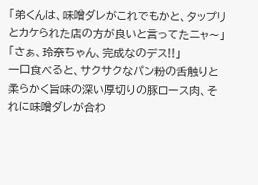「弟くんは、味噌ダレがこれでもかと、タップリとカケられた店の方が良いと言ってたニャ〜」
「さぁ、玲奈ちゃん、完成なのデス!!」
一口食べると、サクサクなパン粉の舌触りと柔らかく旨味の深い厚切りの豚ロース肉、それに味噌ダレが合わ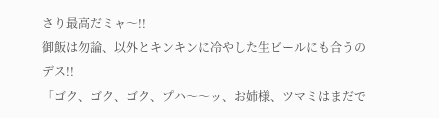さり最高だミャ〜!!
御飯は勿論、以外とキンキンに冷やした生ビールにも合うのデス!!
「ゴク、ゴク、ゴク、プハ〜〜ッ、お姉様、ツマミはまだで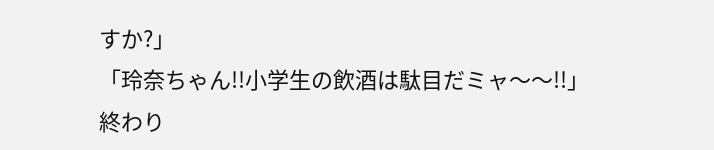すか?」
「玲奈ちゃん!!小学生の飲酒は駄目だミャ〜〜!!」
終わり